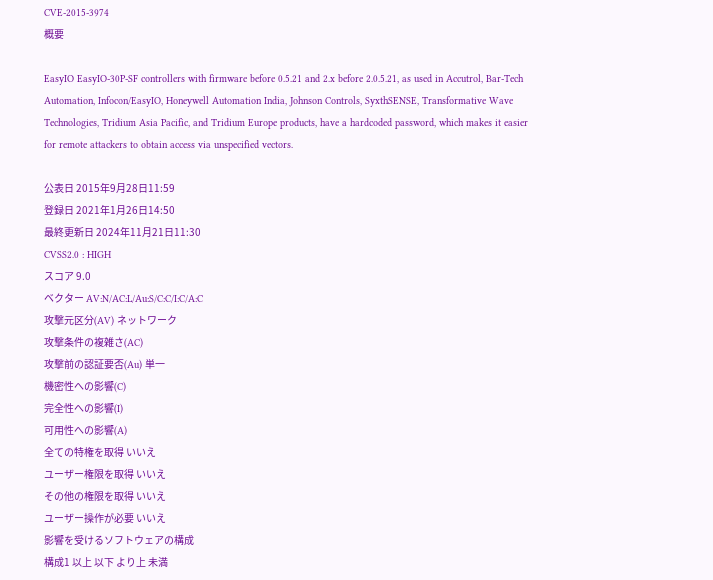CVE-2015-3974
概要

EasyIO EasyIO-30P-SF controllers with firmware before 0.5.21 and 2.x before 2.0.5.21, as used in Accutrol, Bar-Tech Automation, Infocon/EasyIO, Honeywell Automation India, Johnson Controls, SyxthSENSE, Transformative Wave Technologies, Tridium Asia Pacific, and Tridium Europe products, have a hardcoded password, which makes it easier for remote attackers to obtain access via unspecified vectors.

公表日 2015年9月28日11:59
登録日 2021年1月26日14:50
最終更新日 2024年11月21日11:30
CVSS2.0 : HIGH
スコア 9.0
ベクター AV:N/AC:L/Au:S/C:C/I:C/A:C
攻撃元区分(AV) ネットワーク
攻撃条件の複雑さ(AC)
攻撃前の認証要否(Au) 単一
機密性への影響(C)
完全性への影響(I)
可用性への影響(A)
全ての特権を取得 いいえ
ユーザー権限を取得 いいえ
その他の権限を取得 いいえ
ユーザー操作が必要 いいえ
影響を受けるソフトウェアの構成
構成1 以上 以下 より上 未満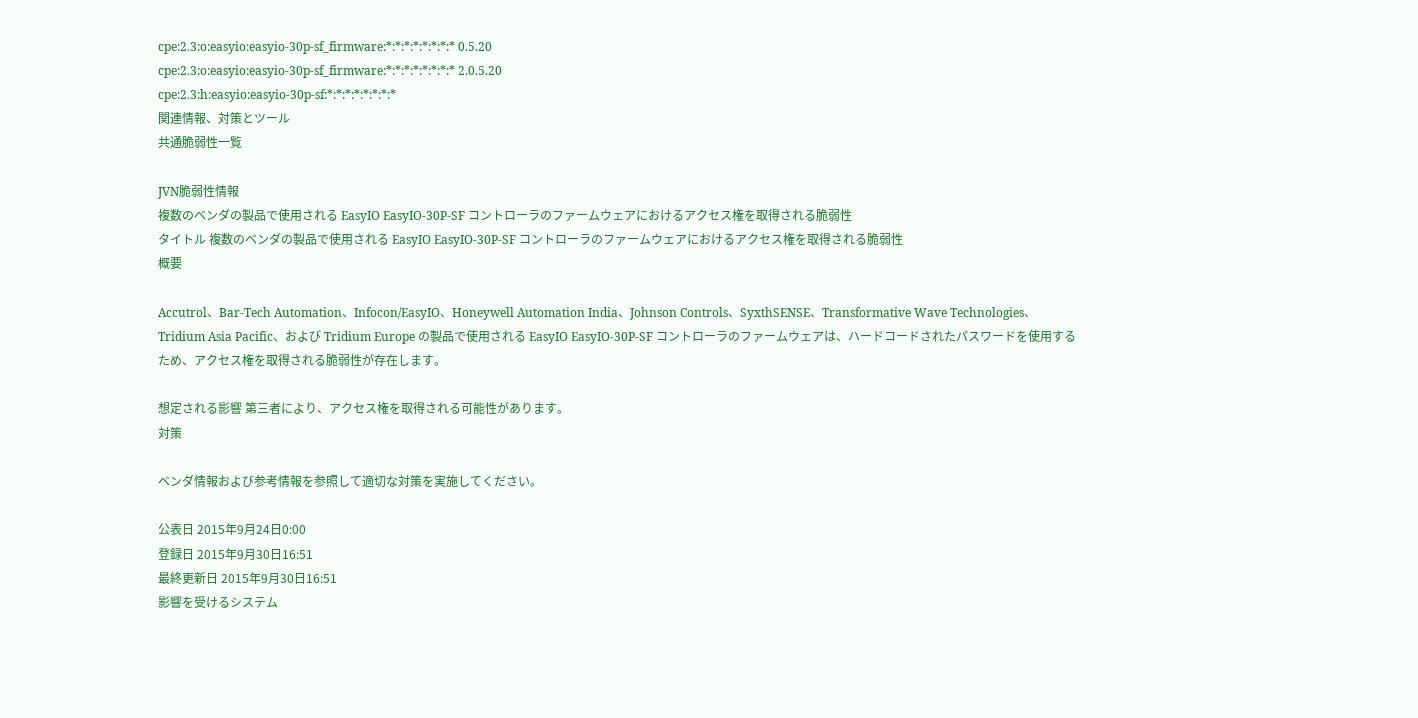cpe:2.3:o:easyio:easyio-30p-sf_firmware:*:*:*:*:*:*:*:* 0.5.20
cpe:2.3:o:easyio:easyio-30p-sf_firmware:*:*:*:*:*:*:*:* 2.0.5.20
cpe:2.3:h:easyio:easyio-30p-sf:*:*:*:*:*:*:*:*
関連情報、対策とツール
共通脆弱性一覧

JVN脆弱性情報
複数のベンダの製品で使用される EasyIO EasyIO-30P-SF コントローラのファームウェアにおけるアクセス権を取得される脆弱性
タイトル 複数のベンダの製品で使用される EasyIO EasyIO-30P-SF コントローラのファームウェアにおけるアクセス権を取得される脆弱性
概要

Accutrol、Bar-Tech Automation、Infocon/EasyIO、Honeywell Automation India、Johnson Controls、SyxthSENSE、Transformative Wave Technologies、Tridium Asia Pacific、および Tridium Europe の製品で使用される EasyIO EasyIO-30P-SF コントローラのファームウェアは、ハードコードされたパスワードを使用するため、アクセス権を取得される脆弱性が存在します。

想定される影響 第三者により、アクセス権を取得される可能性があります。
対策

ベンダ情報および参考情報を参照して適切な対策を実施してください。

公表日 2015年9月24日0:00
登録日 2015年9月30日16:51
最終更新日 2015年9月30日16:51
影響を受けるシステム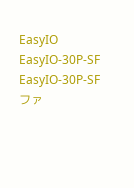EasyIO
EasyIO-30P-SF
EasyIO-30P-SF ファ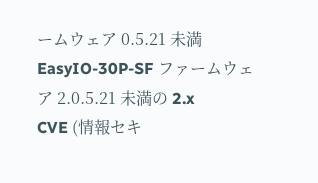ームウェア 0.5.21 未満
EasyIO-30P-SF ファームウェア 2.0.5.21 未満の 2.x
CVE (情報セキ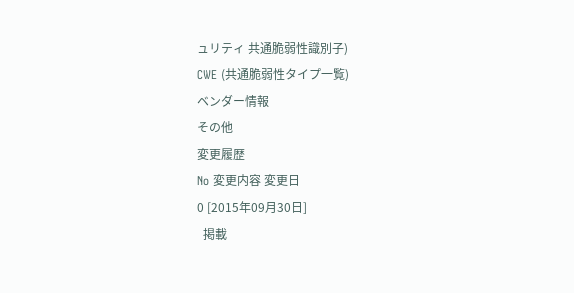ュリティ 共通脆弱性識別子)
CWE (共通脆弱性タイプ一覧)
ベンダー情報
その他
変更履歴
No 変更内容 変更日
0 [2015年09月30日]
  掲載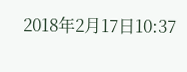2018年2月17日10:37